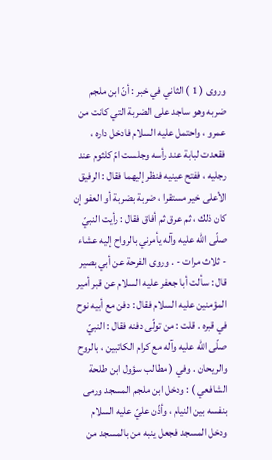وروى ( 1 ) الثاني في خبر : أنّ ابن ملجم ضربه وهو ساجد على الضربة التي كانت من عمرو ، واحتمل عليه السلام فادخل داره ، فقعدت لبابة عند رأسه وجلست امّ كلثوم عند رجليه ، ففتح عينيه فنظر إليهما فقال : الرفيق الأعلى خير مستقرا ، ضربة بضربة أو العفو إن كان ذلك ، ثم عرق ثم أفاق فقال : رأيت النبيّ صلّى اللّه عليه وآله يأمرني بالرواح إليه عشاء - ثلاث مرات - . وروى الفرحة عن أبي بصير قال : سألت أبا جعفر عليه السلام عن قبر أمير المؤمنين عليه السلام فقال : دفن مع أبيه نوح في قبره . قلت : من تولّى دفنه فقال : النبيّ صلّى اللّه عليه وآله مع كرام الكاتبين ، بالروح والريحان . وفي ( مطالب سؤول ابن طلحة الشافعي ) : ودخل ابن ملجم المسجد ورمى بنفسه بين النيام ، وأذّن عليّ عليه السلام ودخل المسجد فجعل ينبه من بالمسجد من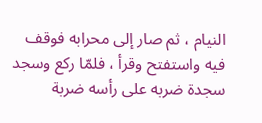النيام ، ثم صار إلى محرابه فوقف فيه واستفتح وقرأ ، فلمّا ركع وسجد سجدة ضربه على رأسه ضربة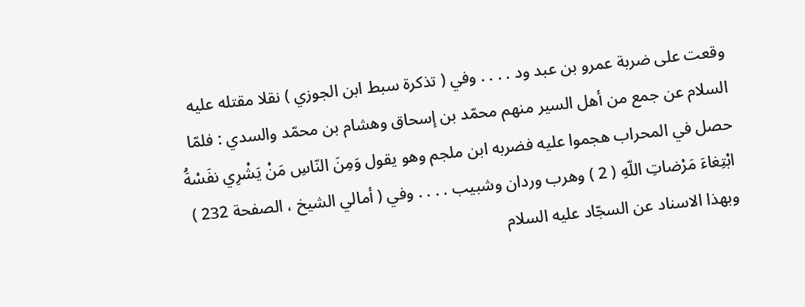وقعت على ضربة عمرو بن عبد ود . . . . وفي ( تذكرة سبط ابن الجوزي ) نقلا مقتله عليه السلام عن جمع من أهل السير منهم محمّد بن إسحاق وهشام بن محمّد والسدي : فلمّا حصل في المحراب هجموا عليه فضربه ابن ملجم وهو يقول وَمِنَ النّاسِ مَنْ يَشْرِي نفَسْهَُ ابْتِغاءَ مَرْضاتِ اللّهِ ( 2 ) وهرب وردان وشبيب . . . . وفي ( أمالي الشيخ ، الصفحة 232 ) وبهذا الاسناد عن السجّاد عليه السلام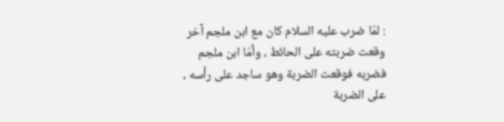: لمّا ضرب عليه السلام كان مع ابن ملجم آخر وقعت ضربته على الحائط ، وأمّا ابن ملجم فضربه فوقعت الضربة وهو ساجد على رأسه ، على الضربة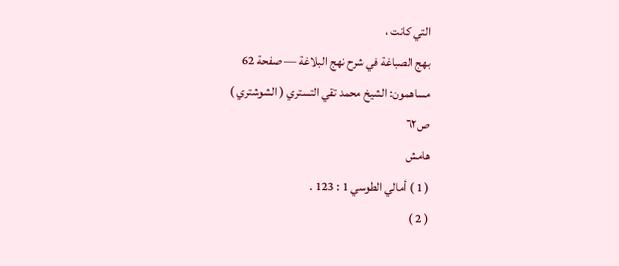التي كانت ،
بهج الصباغة في شرح نهج البلاغة — صفحة 62
مساهمون: الشيخ محمد تقي التستري ( الشوشتري )
ص٦٢
هامش
( 1 ) أمالي الطوسي 1 : 123 .
( 2 )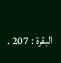البقرة : 207 .